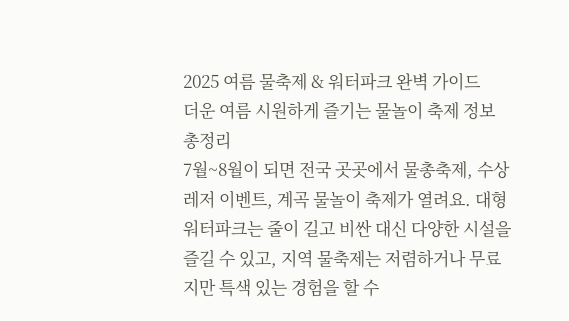2025 여름 물축제 & 워터파크 완벽 가이드
더운 여름 시원하게 즐기는 물놀이 축제 정보 총정리
7월~8월이 되면 전국 곳곳에서 물총축제, 수상 레저 이벤트, 계곡 물놀이 축제가 열려요. 대형 워터파크는 줄이 길고 비싼 대신 다양한 시설을 즐길 수 있고, 지역 물축제는 저렴하거나 무료지만 특색 있는 경험을 할 수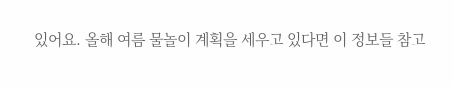있어요. 올해 여름 물놀이 계획을 세우고 있다면 이 정보들 참고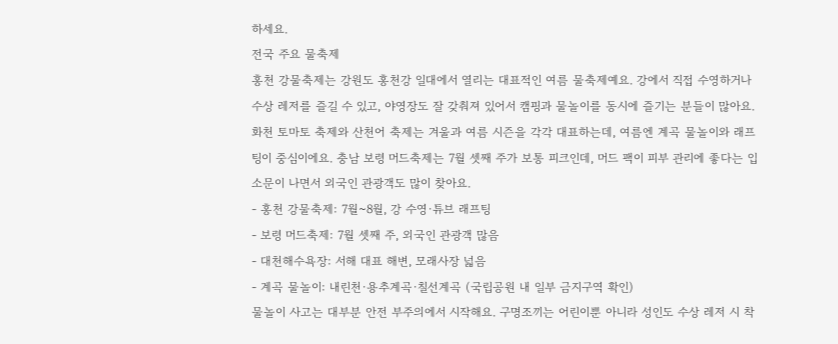하세요.
전국 주요 물축제
홍천 강물축제는 강원도 홍천강 일대에서 열리는 대표적인 여름 물축제예요. 강에서 직접 수영하거나 수상 레저를 즐길 수 있고, 야영장도 잘 갖춰져 있어서 캠핑과 물놀이를 동시에 즐기는 분들이 많아요. 화천 토마토 축제와 산천어 축제는 겨울과 여름 시즌을 각각 대표하는데, 여름엔 계곡 물놀이와 래프팅이 중심이에요. 충남 보령 머드축제는 7월 셋째 주가 보통 피크인데, 머드 팩이 피부 관리에 좋다는 입소문이 나면서 외국인 관광객도 많이 찾아요.
- 홍천 강물축제: 7월~8월, 강 수영·튜브 래프팅
- 보령 머드축제: 7월 셋째 주, 외국인 관광객 많음
- 대천해수욕장: 서해 대표 해변, 모래사장 넓음
- 계곡 물놀이: 내린천·용추계곡·칠선계곡 (국립공원 내 일부 금지구역 확인)
물놀이 사고는 대부분 안전 부주의에서 시작해요. 구명조끼는 어린이뿐 아니라 성인도 수상 레저 시 착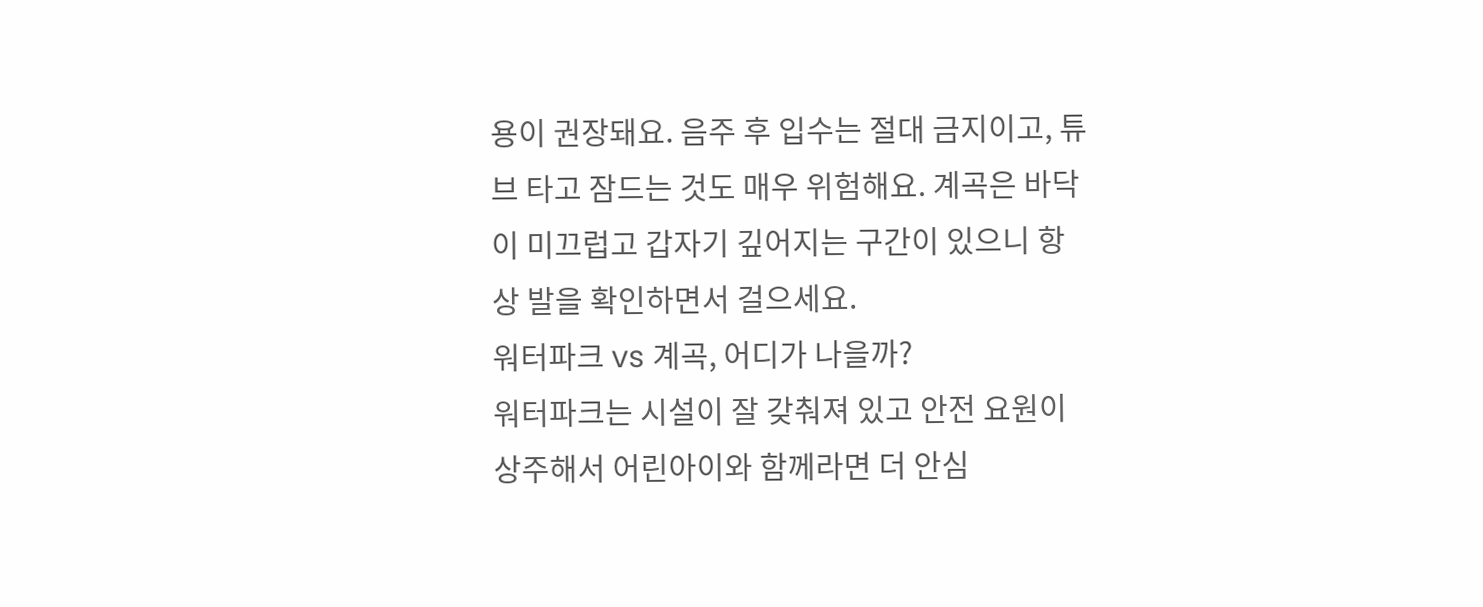용이 권장돼요. 음주 후 입수는 절대 금지이고, 튜브 타고 잠드는 것도 매우 위험해요. 계곡은 바닥이 미끄럽고 갑자기 깊어지는 구간이 있으니 항상 발을 확인하면서 걸으세요.
워터파크 vs 계곡, 어디가 나을까?
워터파크는 시설이 잘 갖춰져 있고 안전 요원이 상주해서 어린아이와 함께라면 더 안심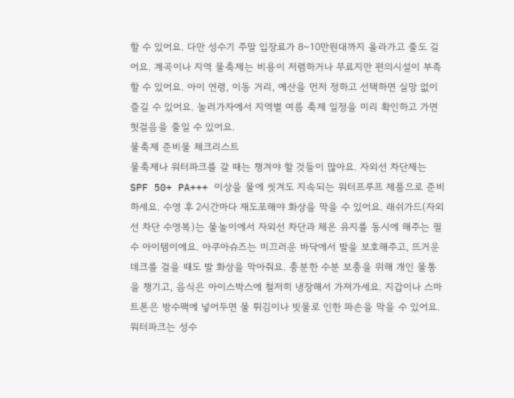할 수 있어요. 다만 성수기 주말 입장료가 8~10만원대까지 올라가고 줄도 길어요. 계곡이나 지역 물축제는 비용이 저렴하거나 무료지만 편의시설이 부족할 수 있어요. 아이 연령, 이동 거리, 예산을 먼저 정하고 선택하면 실망 없이 즐길 수 있어요. 놀러가자에서 지역별 여름 축제 일정을 미리 확인하고 가면 헛걸음을 줄일 수 있어요.
물축제 준비물 체크리스트
물축제나 워터파크를 갈 때는 챙겨야 할 것들이 많아요. 자외선 차단제는 SPF 50+ PA+++ 이상을 물에 씻겨도 지속되는 워터프루프 제품으로 준비하세요. 수영 후 2시간마다 재도포해야 화상을 막을 수 있어요. 래쉬가드(자외선 차단 수영복)는 물놀이에서 자외선 차단과 체온 유지를 동시에 해주는 필수 아이템이에요. 아쿠아슈즈는 미끄러운 바닥에서 발을 보호해주고, 뜨거운 데크를 걸을 때도 발 화상을 막아줘요. 충분한 수분 보충을 위해 개인 물통을 챙기고, 음식은 아이스박스에 철저히 냉장해서 가져가세요. 지갑이나 스마트폰은 방수팩에 넣어두면 물 튀김이나 빗물로 인한 파손을 막을 수 있어요.
워터파크는 성수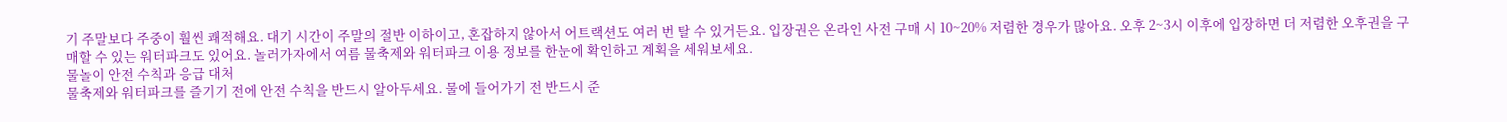기 주말보다 주중이 훨씬 쾌적해요. 대기 시간이 주말의 절반 이하이고, 혼잡하지 않아서 어트랙션도 여러 번 탈 수 있거든요. 입장권은 온라인 사전 구매 시 10~20% 저렴한 경우가 많아요. 오후 2~3시 이후에 입장하면 더 저렴한 오후권을 구매할 수 있는 워터파크도 있어요. 놀러가자에서 여름 물축제와 워터파크 이용 정보를 한눈에 확인하고 계획을 세워보세요.
물놀이 안전 수칙과 응급 대처
물축제와 워터파크를 즐기기 전에 안전 수칙을 반드시 알아두세요. 물에 들어가기 전 반드시 준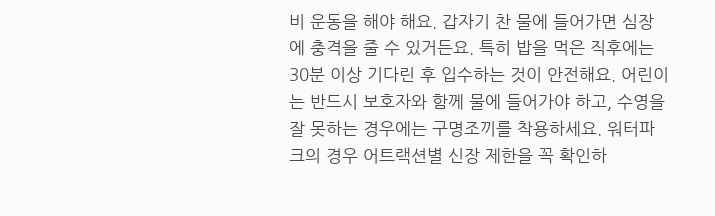비 운동을 해야 해요. 갑자기 찬 물에 들어가면 심장에 충격을 줄 수 있거든요. 특히 밥을 먹은 직후에는 30분 이상 기다린 후 입수하는 것이 안전해요. 어린이는 반드시 보호자와 함께 물에 들어가야 하고, 수영을 잘 못하는 경우에는 구명조끼를 착용하세요. 워터파크의 경우 어트랙션별 신장 제한을 꼭 확인하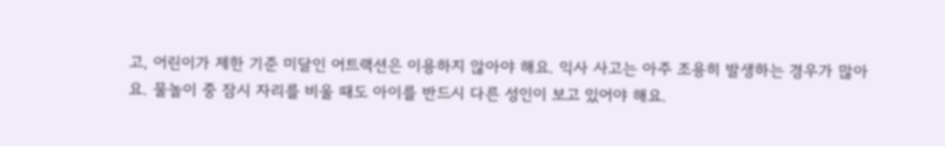고, 어린이가 제한 기준 미달인 어트랙션은 이용하지 않아야 해요. 익사 사고는 아주 조용히 발생하는 경우가 많아요. 물놀이 중 잠시 자리를 비울 때도 아이를 반드시 다른 성인이 보고 있어야 해요.